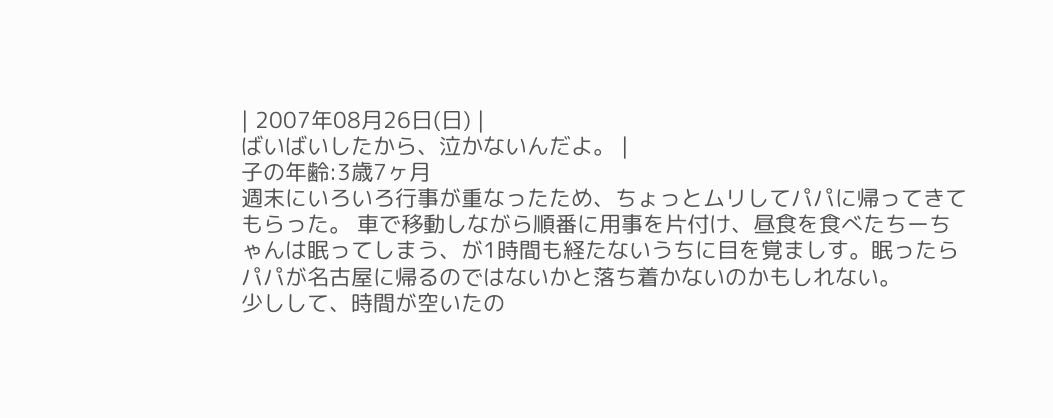| 2007年08月26日(日) |
ばいばいしたから、泣かないんだよ。 |
子の年齢:3歳7ヶ月
週末にいろいろ行事が重なったため、ちょっとムリしてパパに帰ってきてもらった。 車で移動しながら順番に用事を片付け、昼食を食べたちーちゃんは眠ってしまう、が1時間も経たないうちに目を覚ましす。眠ったらパパが名古屋に帰るのではないかと落ち着かないのかもしれない。
少しして、時間が空いたの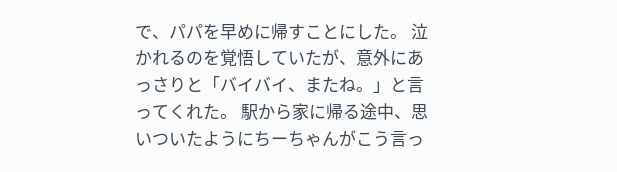で、パパを早めに帰すことにした。 泣かれるのを覚悟していたが、意外にあっさりと「バイバイ、またね。」と言ってくれた。 駅から家に帰る途中、思いついたようにちーちゃんがこう言っ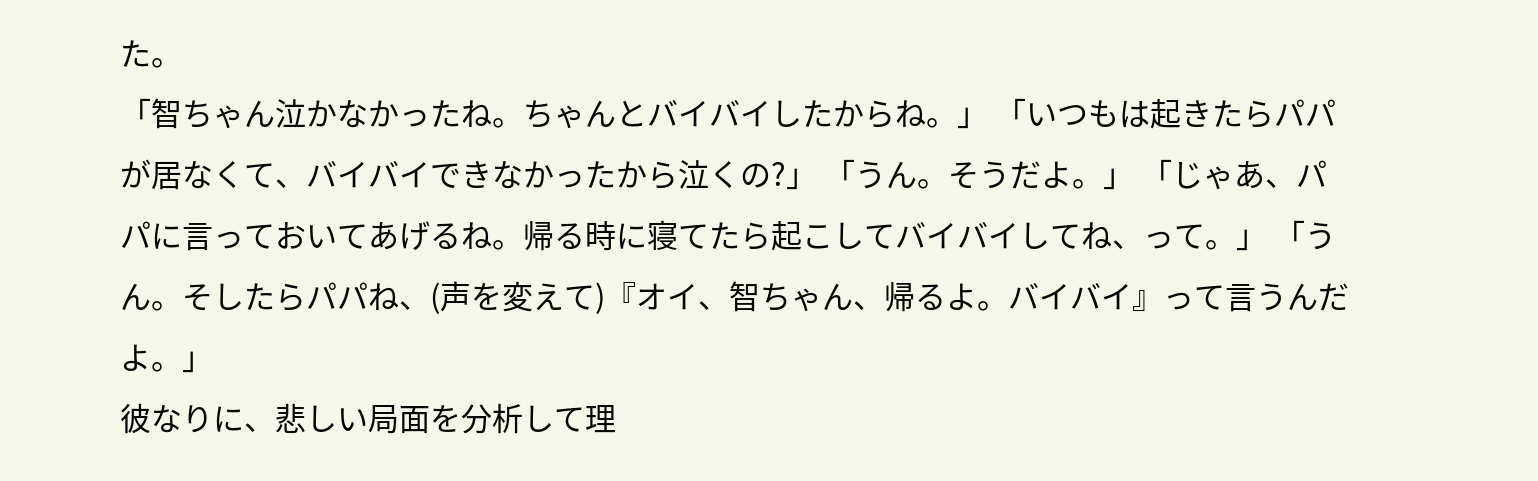た。
「智ちゃん泣かなかったね。ちゃんとバイバイしたからね。」 「いつもは起きたらパパが居なくて、バイバイできなかったから泣くの?」 「うん。そうだよ。」 「じゃあ、パパに言っておいてあげるね。帰る時に寝てたら起こしてバイバイしてね、って。」 「うん。そしたらパパね、(声を変えて)『オイ、智ちゃん、帰るよ。バイバイ』って言うんだよ。」
彼なりに、悲しい局面を分析して理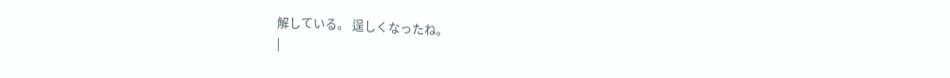解している。 逞しくなったね。
|